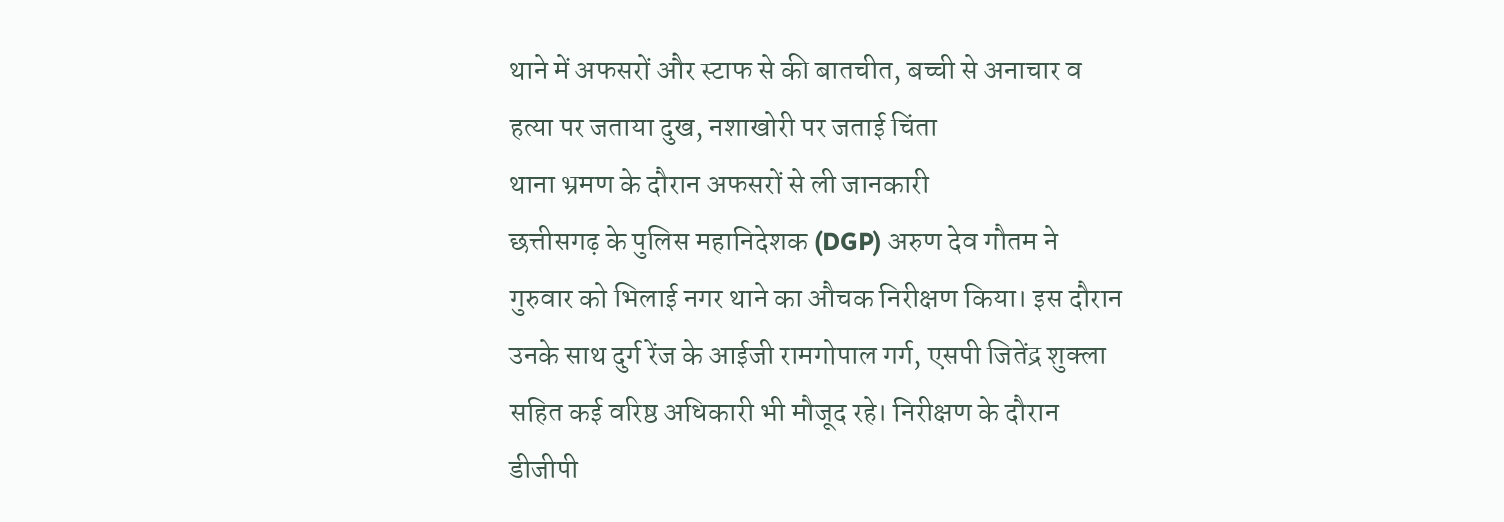थाने में अफसरों और स्टाफ से की बातचीत, बच्ची से अनाचार व हत्या पर जताया दुख, नशाखोरी पर जताई चिंता
थाना भ्रमण के दौरान अफसरों से ली जानकारी
छत्तीसगढ़ के पुलिस महानिदेशक (DGP) अरुण देव गौतम ने गुरुवार को भिलाई नगर थाने का औचक निरीक्षण किया। इस दौरान उनके साथ दुर्ग रेंज के आईजी रामगोपाल गर्ग, एसपी जितेंद्र शुक्ला सहित कई वरिष्ठ अधिकारी भी मौजूद रहे। निरीक्षण के दौरान डीजीपी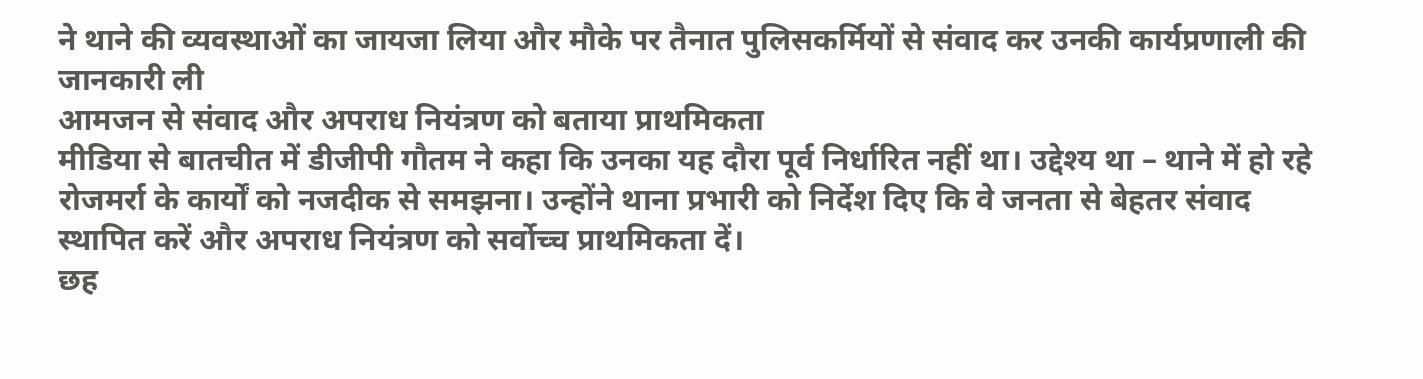ने थाने की व्यवस्थाओं का जायजा लिया और मौके पर तैनात पुलिसकर्मियों से संवाद कर उनकी कार्यप्रणाली की जानकारी ली
आमजन से संवाद और अपराध नियंत्रण को बताया प्राथमिकता
मीडिया से बातचीत में डीजीपी गौतम ने कहा कि उनका यह दौरा पूर्व निर्धारित नहीं था। उद्देश्य था – थाने में हो रहे रोजमर्रा के कार्यों को नजदीक से समझना। उन्होंने थाना प्रभारी को निर्देश दिए कि वे जनता से बेहतर संवाद स्थापित करें और अपराध नियंत्रण को सर्वोच्च प्राथमिकता दें।
छह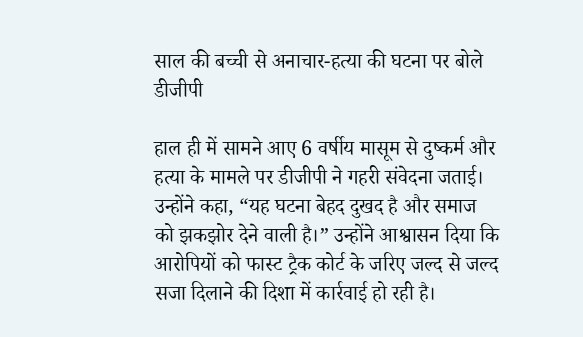साल की बच्ची से अनाचार-हत्या की घटना पर बोले डीजीपी

हाल ही में सामने आए 6 वर्षीय मासूम से दुष्कर्म और हत्या के मामले पर डीजीपी ने गहरी संवेदना जताई। उन्होंने कहा, “यह घटना बेहद दुखद है और समाज को झकझोर देने वाली है।” उन्होंने आश्वासन दिया कि आरोपियों को फास्ट ट्रैक कोर्ट के जरिए जल्द से जल्द सजा दिलाने की दिशा में कार्रवाई हो रही है।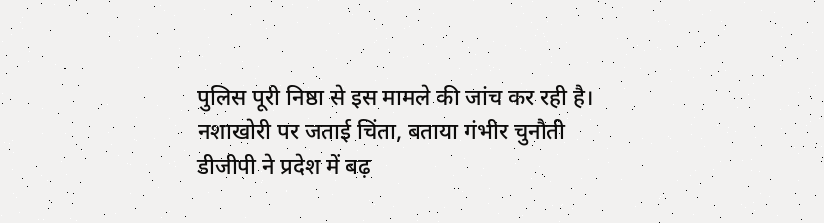पुलिस पूरी निष्ठा से इस मामले की जांच कर रही है।
नशाखोरी पर जताई चिंता, बताया गंभीर चुनौती
डीजीपी ने प्रदेश में बढ़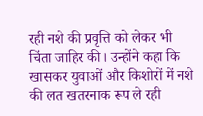रही नशे की प्रवृत्ति को लेकर भी चिंता जाहिर की। उन्होंने कहा कि खासकर युवाओं और किशोरों में नशे की लत खतरनाक रूप ले रही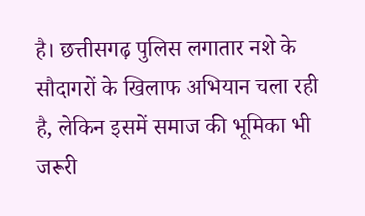है। छत्तीसगढ़ पुलिस लगातार नशे के सौदागरों के खिलाफ अभियान चला रही है, लेकिन इसमें समाज की भूमिका भी जरूरी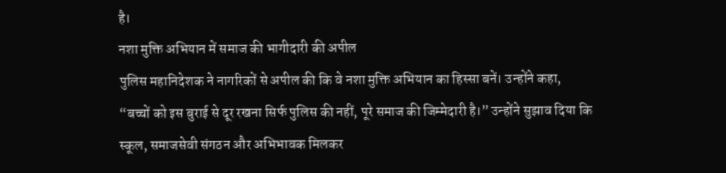है।
नशा मुक्ति अभियान में समाज की भागीदारी की अपील
पुलिस महानिदेशक ने नागरिकों से अपील की कि वे नशा मुक्ति अभियान का हिस्सा बनें। उन्होंने कहा, “बच्चों को इस बुराई से दूर रखना सिर्फ पुलिस की नहीं, पूरे समाज की जिम्मेदारी है।” उन्होंने सुझाव दिया कि स्कूल, समाजसेवी संगठन और अभिभावक मिलकर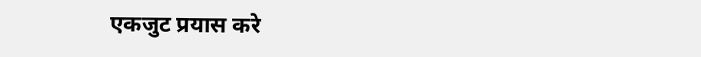एकजुट प्रयास करे